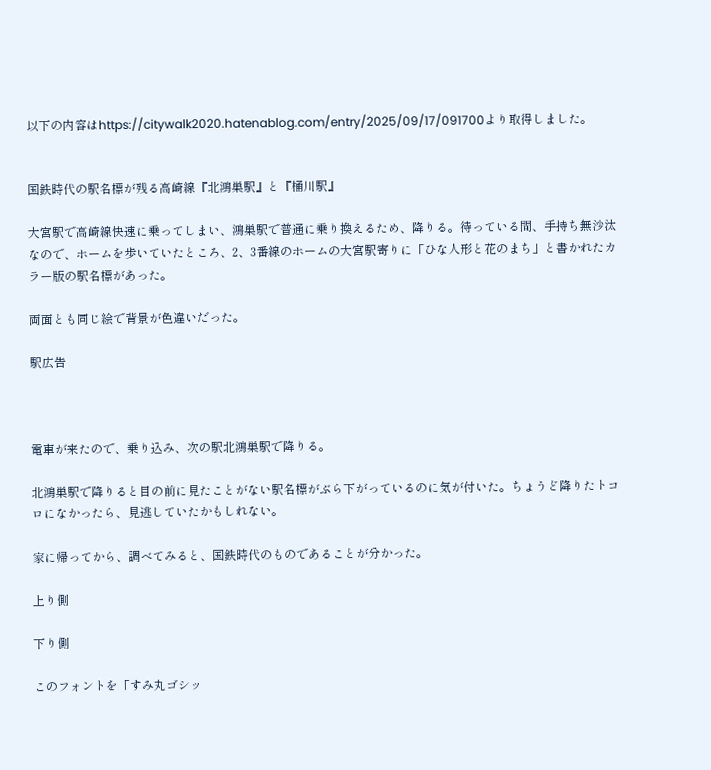以下の内容はhttps://citywalk2020.hatenablog.com/entry/2025/09/17/091700より取得しました。


国鉄時代の駅名標が残る高崎線『北鴻巣駅』と『桶川駅』

大宮駅で高崎線快速に乗ってしまい、鴻巣駅で普通に乗り換えるため、降りる。待っている間、手持ち無沙汰なので、ホームを歩いていたところ、2、3番線のホームの大宮駅寄りに「ひな人形と花のまち」と書かれたカラー版の駅名標があった。

両面とも同じ絵で背景が色違いだった。

駅広告



電車が来たので、乗り込み、次の駅北鴻巣駅で降りる。

北鴻巣駅で降りると目の前に見たことがない駅名標がぶら下がっているのに気が付いた。ちょうど降りたトコロになかったら、見逃していたかもしれない。

家に帰ってから、調べてみると、国鉄時代のものであることが分かった。

上り側

下り側

このフォントを「すみ丸ゴシッ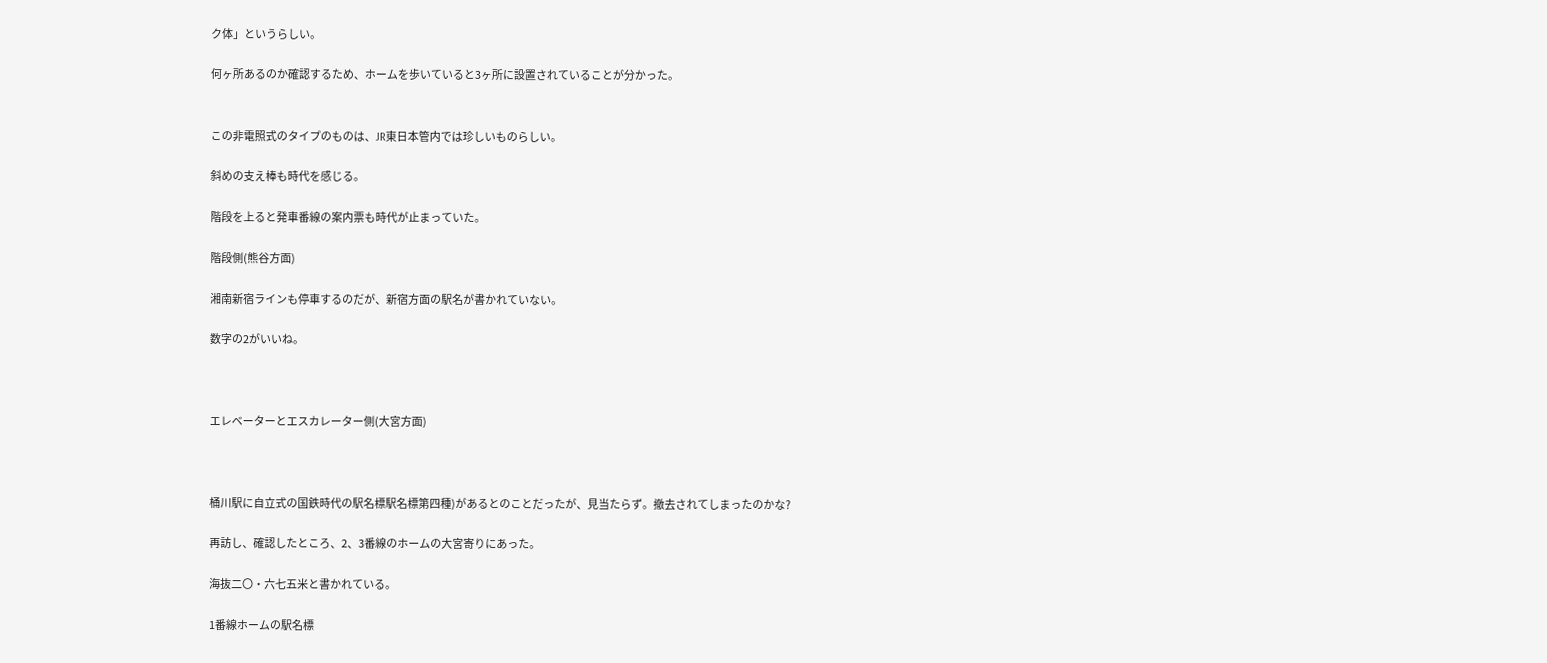ク体」というらしい。

何ヶ所あるのか確認するため、ホームを歩いていると3ヶ所に設置されていることが分かった。


この非電照式のタイプのものは、JR東日本管内では珍しいものらしい。

斜めの支え棒も時代を感じる。

階段を上ると発車番線の案内票も時代が止まっていた。

階段側(熊谷方面)

湘南新宿ラインも停車するのだが、新宿方面の駅名が書かれていない。

数字の2がいいね。



エレベーターとエスカレーター側(大宮方面)



桶川駅に自立式の国鉄時代の駅名標駅名標第四種)があるとのことだったが、見当たらず。撤去されてしまったのかな?

再訪し、確認したところ、2、3番線のホームの大宮寄りにあった。

海抜二〇・六七五米と書かれている。

1番線ホームの駅名標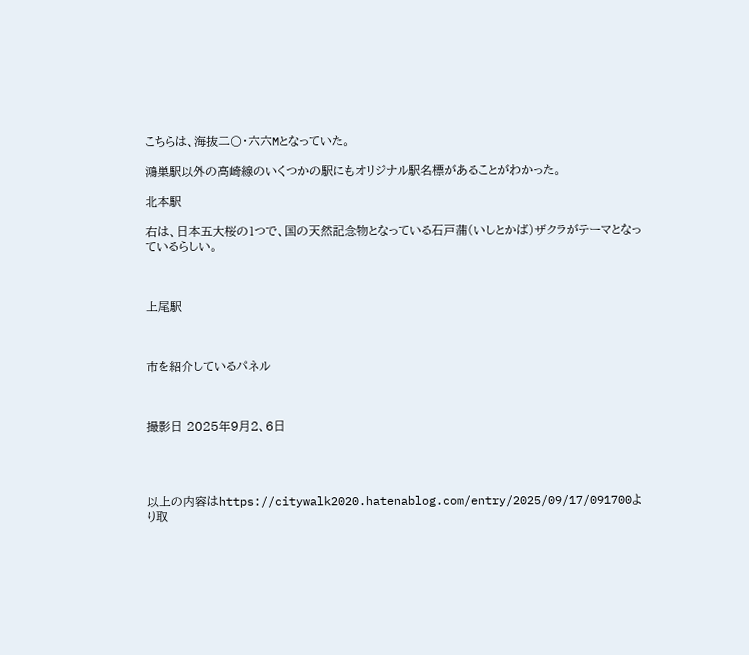こちらは、海抜二〇・六六Mとなっていた。

鴻巣駅以外の高崎線のいくつかの駅にもオリジナル駅名標があることがわかった。

北本駅

右は、日本五大桜の1つで、国の天然記念物となっている石戸蒲(いしとかば)ザクラがテーマとなっているらしい。



上尾駅



市を紹介しているパネル



撮影日 2025年9月2、6日




以上の内容はhttps://citywalk2020.hatenablog.com/entry/2025/09/17/091700より取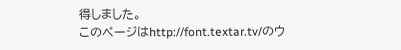得しました。
このページはhttp://font.textar.tv/のウ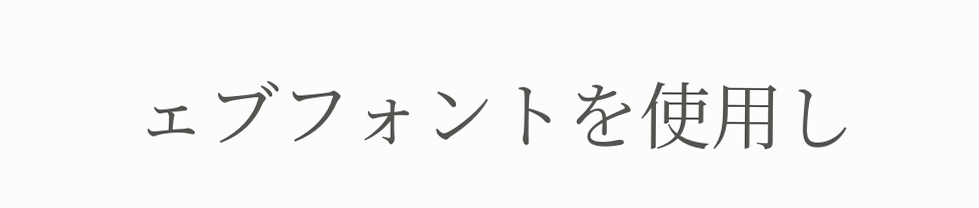ェブフォントを使用し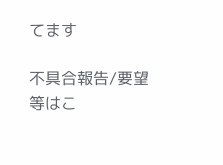てます

不具合報告/要望等はこ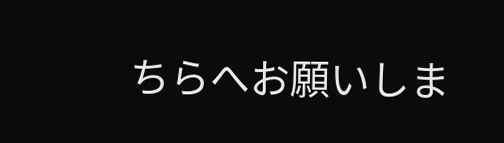ちらへお願いしま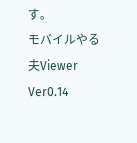す。
モバイルやる夫Viewer Ver0.14